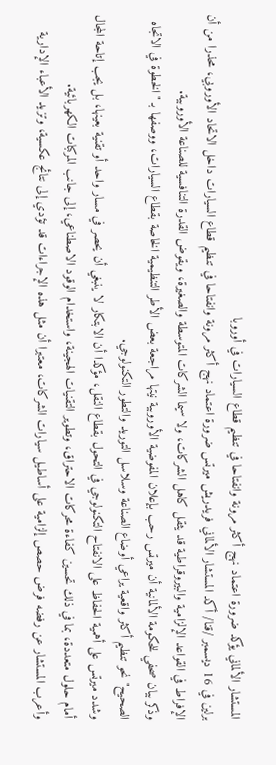المستشار الألماني يؤكد ضرورة اعتماد نهج أكثر مرونة وانفتاحا في تنظيم قطاع السيارات في أوروبا
برلين في 16 ديسمبر /قنا/ أكد المستشار الألماني فريدريش ميرتس ضرورة اعتماد نهج أكثر مرونة وانفتاحا في تنظيم قطاع السيارات داخل الاتحاد الأوروبي، محذرا من أن الإفراط في القواعد الإلزامية والبيروقراطية قد يثقل كاهل الشركات، ولا سيما الشركات المتوسطة والصغيرة، ويقوض القدرة التنافسية للصناعة الأوروبية.
وذكر بيان صحفي للحكومة الألمانية أن ميرتس رحب بإعلان المفوضية الأوروبية نيتها مراجعة بعض الأطر التنظيمية الخاصة بقطاع السيارات، ووصفها بـ "الخطوة في الاتجاه الصحيح" نحو تنظيم أكثر واقعية يراعي أوضاع الصناعة وسلاسل التوريد والتطور التكنولوجي.
وشدد ميرتس على أهمية الحفاظ على الانفتاح التكنولوجي في التحول بقطاع النقل، مؤكدا أن الابتكار لا ينبغي أن يحصر في مسار واحد أو تقنية بعينها، بل يجب إتاحة المجال أمام حلول متعددة، بما في ذلك تحسين كفاءة محركات الاحتراق، وتطوير التقنيات الهجينة، واستخدام الوقود الاصطناعي، إلى جانب المركبات الكهربائية.
وأعرب المستشار عن رفضه فرض حصص إلزامية على أساطيل سيارات الشركات، معتبرا أن مثل هذه الإجراءات قد تؤدي إلى نتائج عكسية، وتزيد الأعباء الإدارية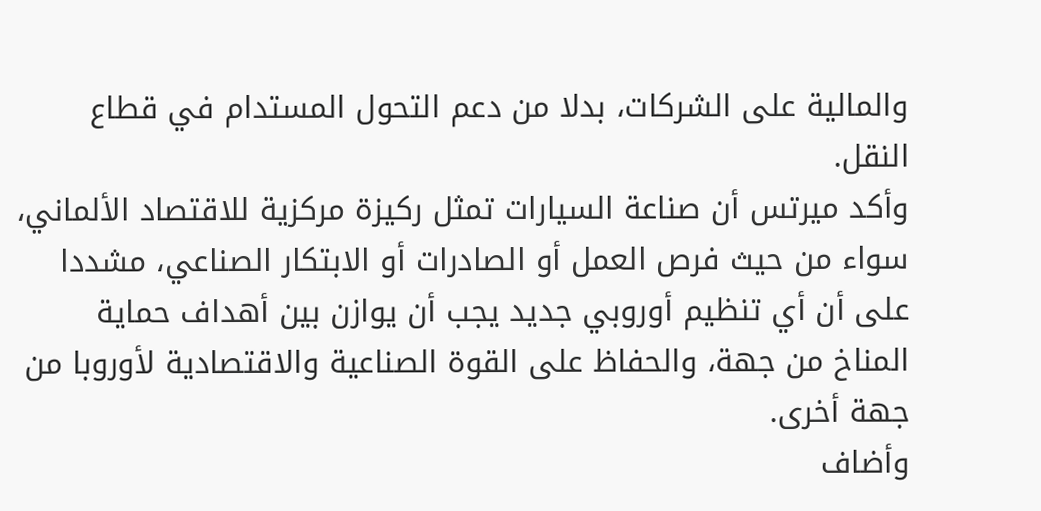والمالية على الشركات، بدلا من دعم التحول المستدام في قطاع النقل.
وأكد ميرتس أن صناعة السيارات تمثل ركيزة مركزية للاقتصاد الألماني، سواء من حيث فرص العمل أو الصادرات أو الابتكار الصناعي، مشددا على أن أي تنظيم أوروبي جديد يجب أن يوازن بين أهداف حماية المناخ من جهة، والحفاظ على القوة الصناعية والاقتصادية لأوروبا من جهة أخرى.
وأضاف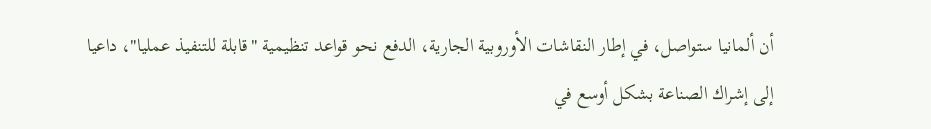أن ألمانيا ستواصل، في إطار النقاشات الأوروبية الجارية، الدفع نحو قواعد تنظيمية "قابلة للتنفيذ عمليا"، داعيا إلى إشراك الصناعة بشكل أوسع في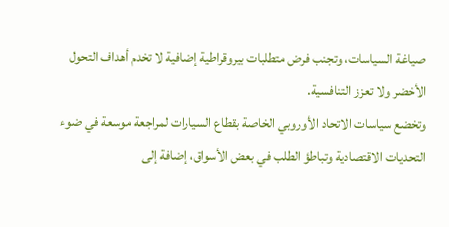صياغة السياسات، وتجنب فرض متطلبات بيروقراطية إضافية لا تخدم أهداف التحول الأخضر ولا تعزز التنافسية.
وتخضع سياسات الاتحاد الأوروبي الخاصة بقطاع السيارات لمراجعة موسعة في ضوء التحديات الاقتصادية وتباطؤ الطلب في بعض الأسواق، إضافة إلى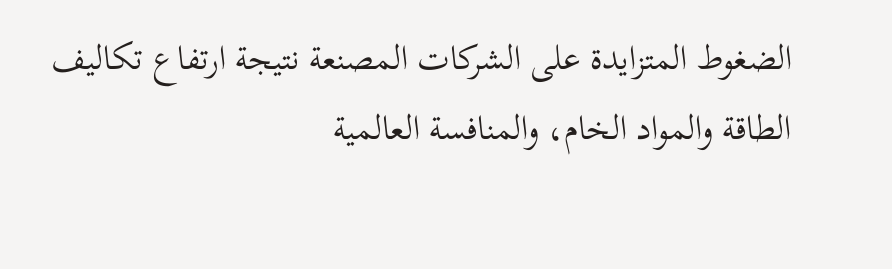الضغوط المتزايدة على الشركات المصنعة نتيجة ارتفاع تكاليف الطاقة والمواد الخام، والمنافسة العالمية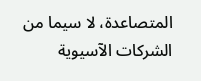المتصاعدة، لا سيما من الشركات الآسيوية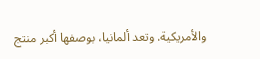والأمريكية. وتعد ألمانيا، بوصفها أكبر منتج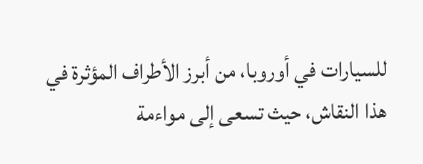للسيارات في أوروبا، من أبرز الأطراف المؤثرة في هذا النقاش، حيث تسعى إلى مواءمة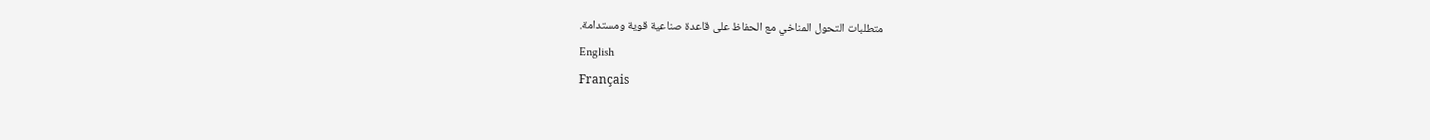متطلبات التحول المناخي مع الحفاظ على قاعدة صناعية قوية ومستدامة.
English
Français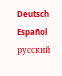Deutsch
Español
русский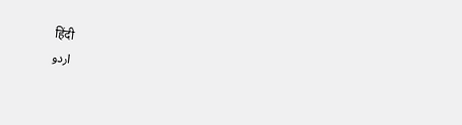हिंदी
اردو